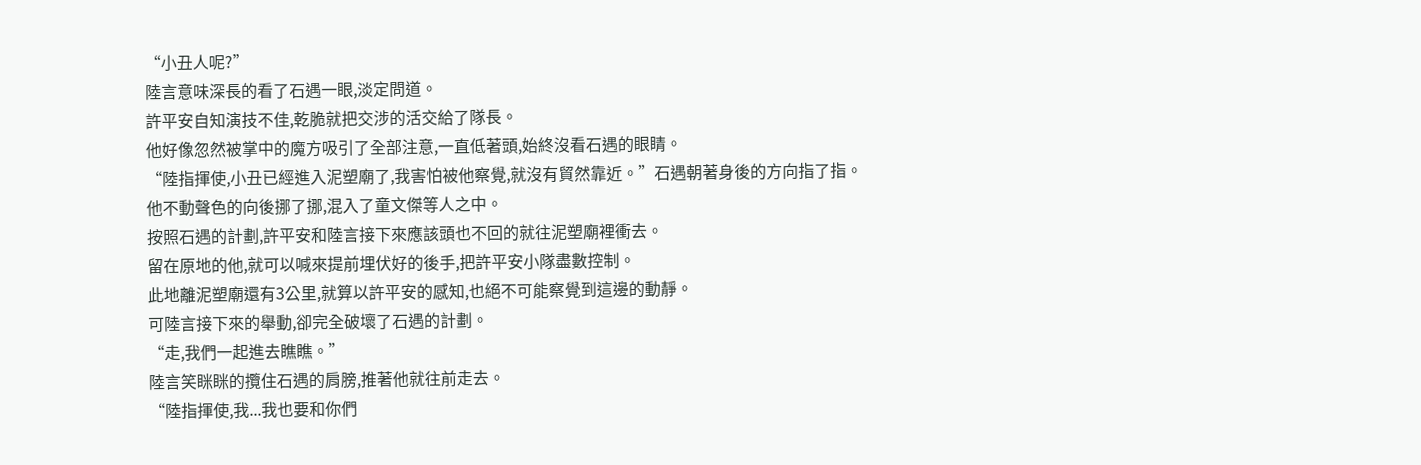“小丑人呢?”
陸言意味深長的看了石遇一眼,淡定問道。
許平安自知演技不佳,乾脆就把交涉的活交給了隊長。
他好像忽然被掌中的魔方吸引了全部注意,一直低著頭,始終沒看石遇的眼睛。
“陸指揮使,小丑已經進入泥塑廟了,我害怕被他察覺,就沒有貿然靠近。”石遇朝著身後的方向指了指。
他不動聲色的向後挪了挪,混入了童文傑等人之中。
按照石遇的計劃,許平安和陸言接下來應該頭也不回的就往泥塑廟裡衝去。
留在原地的他,就可以喊來提前埋伏好的後手,把許平安小隊盡數控制。
此地離泥塑廟還有3公里,就算以許平安的感知,也絕不可能察覺到這邊的動靜。
可陸言接下來的舉動,卻完全破壞了石遇的計劃。
“走,我們一起進去瞧瞧。”
陸言笑眯眯的攬住石遇的肩膀,推著他就往前走去。
“陸指揮使,我...我也要和你們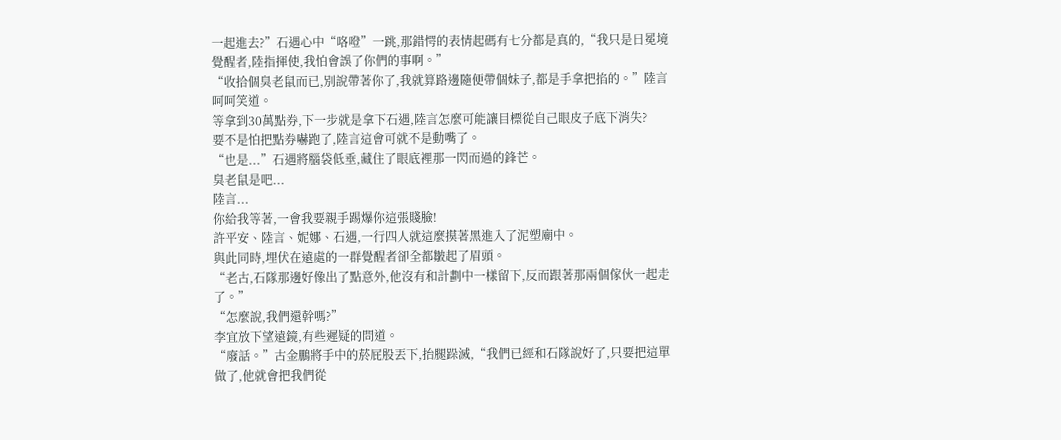一起進去?”石遇心中“咯噔”一跳,那錯愕的表情起碼有七分都是真的,“我只是日冕境覺醒者,陸指揮使,我怕會誤了你們的事啊。”
“收拾個臭老鼠而已,別說帶著你了,我就算路邊隨便帶個妹子,都是手拿把掐的。”陸言呵呵笑道。
等拿到30萬點券,下一步就是拿下石遇,陸言怎麼可能讓目標從自己眼皮子底下消失?
要不是怕把點券嚇跑了,陸言這會可就不是動嘴了。
“也是...”石遇將腦袋低垂,藏住了眼底裡那一閃而過的鋒芒。
臭老鼠是吧...
陸言...
你給我等著,一會我要親手踢爆你這張賤臉!
許平安、陸言、妮娜、石遇,一行四人就這麼摸著黑進入了泥塑廟中。
與此同時,埋伏在遠處的一群覺醒者卻全都皺起了眉頭。
“老古,石隊那邊好像出了點意外,他沒有和計劃中一樣留下,反而跟著那兩個傢伙一起走了。”
“怎麼說,我們還幹嗎?”
李宜放下望遠鏡,有些遲疑的問道。
“廢話。”古金鵬將手中的菸屁股丟下,抬腿跺滅,“我們已經和石隊說好了,只要把這單做了,他就會把我們從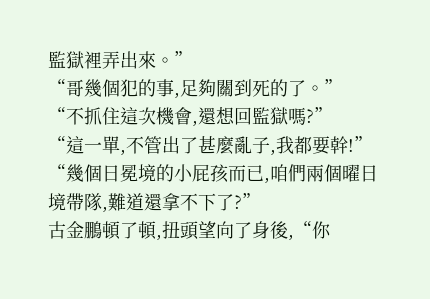監獄裡弄出來。”
“哥幾個犯的事,足夠關到死的了。”
“不抓住這次機會,還想回監獄嗎?”
“這一單,不管出了甚麼亂子,我都要幹!”
“幾個日冕境的小屁孩而已,咱們兩個曜日境帶隊,難道還拿不下了?”
古金鵬頓了頓,扭頭望向了身後,“你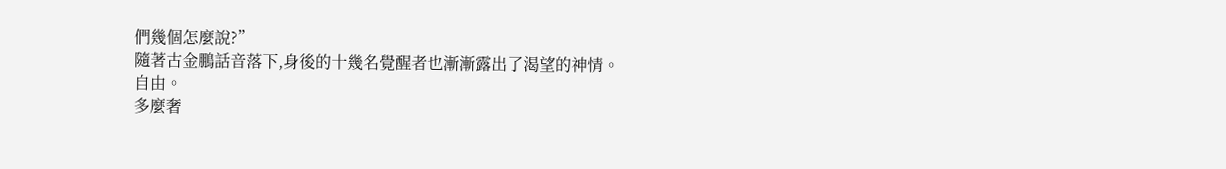們幾個怎麼說?”
隨著古金鵬話音落下,身後的十幾名覺醒者也漸漸露出了渴望的神情。
自由。
多麼奢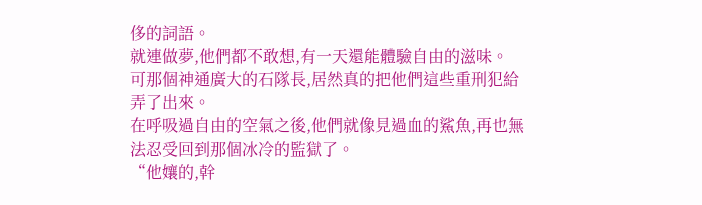侈的詞語。
就連做夢,他們都不敢想,有一天還能體驗自由的滋味。
可那個神通廣大的石隊長,居然真的把他們這些重刑犯給弄了出來。
在呼吸過自由的空氣之後,他們就像見過血的鯊魚,再也無法忍受回到那個冰冷的監獄了。
“他孃的,幹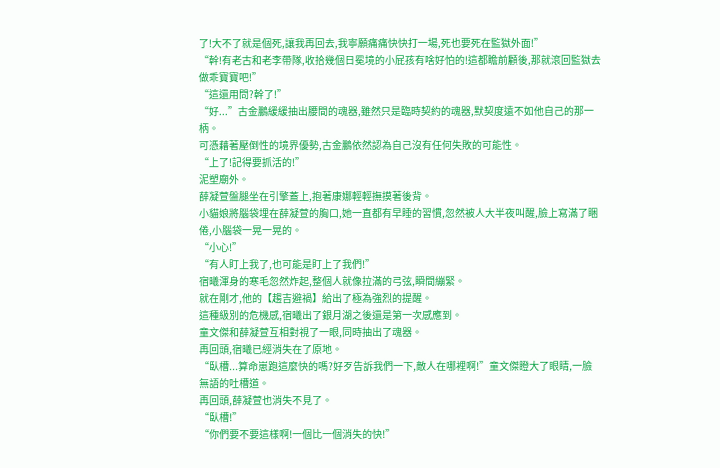了!大不了就是個死,讓我再回去,我寧願痛痛快快打一場,死也要死在監獄外面!”
“幹!有老古和老李帶隊,收拾幾個日冕境的小屁孩有啥好怕的!這都瞻前顧後,那就滾回監獄去做乖寶寶吧!”
“這還用問?幹了!”
“好...”古金鵬緩緩抽出腰間的魂器,雖然只是臨時契約的魂器,默契度遠不如他自己的那一柄。
可憑藉著壓倒性的境界優勢,古金鵬依然認為自己沒有任何失敗的可能性。
“上了!記得要抓活的!”
泥塑廟外。
薛凝萱盤腿坐在引擎蓋上,抱著康娜輕輕撫摸著後背。
小貓娘將腦袋埋在薛凝萱的胸口,她一直都有早睡的習慣,忽然被人大半夜叫醒,臉上寫滿了睏倦,小腦袋一晃一晃的。
“小心!”
“有人盯上我了,也可能是盯上了我們!”
宿曦渾身的寒毛忽然炸起,整個人就像拉滿的弓弦,瞬間繃緊。
就在剛才,他的【趨吉避禍】給出了極為強烈的提醒。
這種級別的危機感,宿曦出了銀月湖之後還是第一次感應到。
童文傑和薛凝萱互相對視了一眼,同時抽出了魂器。
再回頭,宿曦已經消失在了原地。
“臥槽...算命崽跑這麼快的嗎?好歹告訴我們一下,敵人在哪裡啊!”童文傑瞪大了眼睛,一臉無語的吐槽道。
再回頭,薛凝萱也消失不見了。
“臥槽!”
“你們要不要這樣啊!一個比一個消失的快!”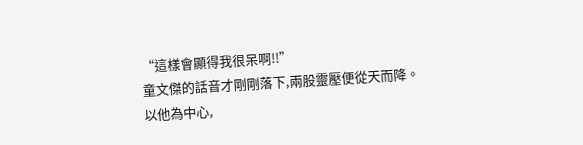“這樣會顯得我很呆啊!!”
童文傑的話音才剛剛落下,兩股靈壓便從天而降。
以他為中心,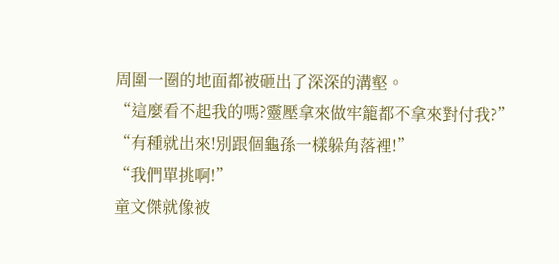周圍一圈的地面都被砸出了深深的溝壑。
“這麼看不起我的嗎?靈壓拿來做牢籠都不拿來對付我?”
“有種就出來!別跟個龜孫一樣躲角落裡!”
“我們單挑啊!”
童文傑就像被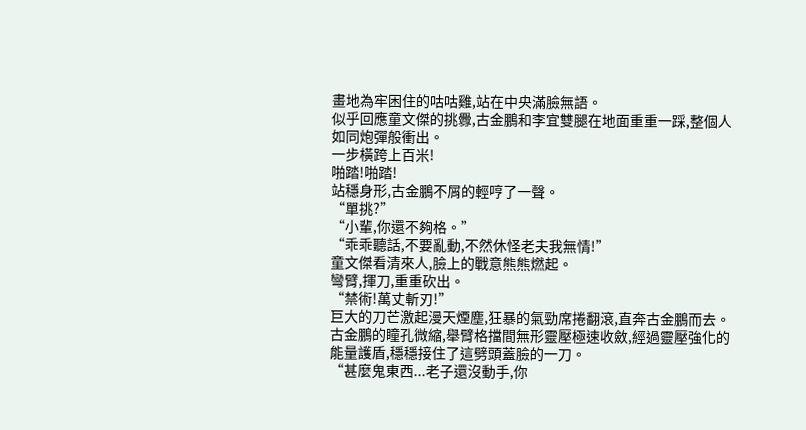畫地為牢困住的咕咕雞,站在中央滿臉無語。
似乎回應童文傑的挑釁,古金鵬和李宜雙腿在地面重重一踩,整個人如同炮彈般衝出。
一步橫跨上百米!
啪踏!啪踏!
站穩身形,古金鵬不屑的輕哼了一聲。
“單挑?”
“小輩,你還不夠格。”
“乖乖聽話,不要亂動,不然休怪老夫我無情!”
童文傑看清來人,臉上的戰意熊熊燃起。
彎臂,揮刀,重重砍出。
“禁術!萬丈斬刃!”
巨大的刀芒激起漫天煙塵,狂暴的氣勁席捲翻滾,直奔古金鵬而去。
古金鵬的瞳孔微縮,舉臂格擋間無形靈壓極速收斂,經過靈壓強化的能量護盾,穩穩接住了這劈頭蓋臉的一刀。
“甚麼鬼東西...老子還沒動手,你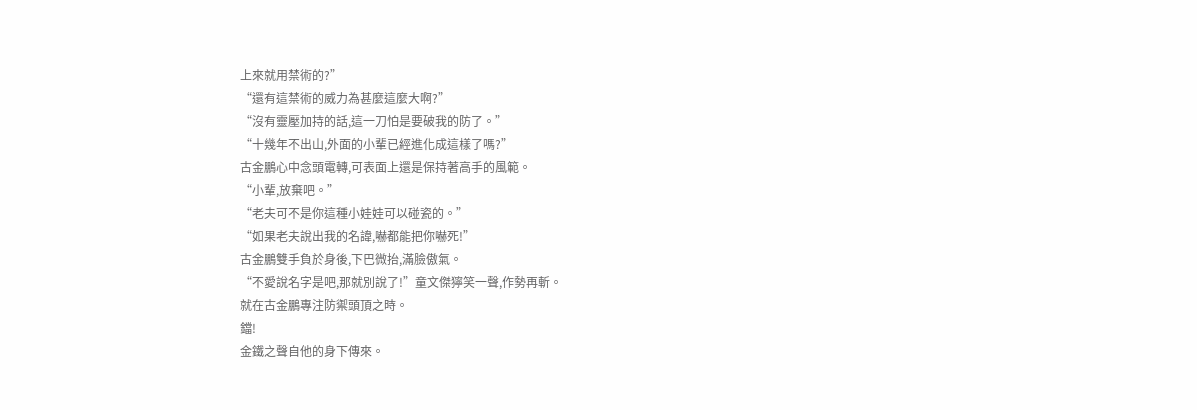上來就用禁術的?”
“還有這禁術的威力為甚麼這麼大啊?”
“沒有靈壓加持的話,這一刀怕是要破我的防了。”
“十幾年不出山,外面的小輩已經進化成這樣了嗎?”
古金鵬心中念頭電轉,可表面上還是保持著高手的風範。
“小輩,放棄吧。”
“老夫可不是你這種小娃娃可以碰瓷的。”
“如果老夫說出我的名諱,嚇都能把你嚇死!”
古金鵬雙手負於身後,下巴微抬,滿臉傲氣。
“不愛說名字是吧,那就別說了!”童文傑獰笑一聲,作勢再斬。
就在古金鵬專注防禦頭頂之時。
鐺!
金鐵之聲自他的身下傳來。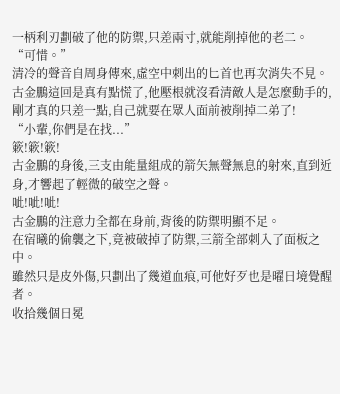一柄利刃劃破了他的防禦,只差兩寸,就能削掉他的老二。
“可惜。”
清冷的聲音自周身傳來,虛空中刺出的匕首也再次消失不見。
古金鵬這回是真有點慌了,他壓根就沒看清敵人是怎麼動手的,剛才真的只差一點,自己就要在眾人面前被削掉二弟了!
“小輩,你們是在找...”
簌!簌!簌!
古金鵬的身後,三支由能量組成的箭矢無聲無息的射來,直到近身,才響起了輕微的破空之聲。
呲!呲!呲!
古金鵬的注意力全都在身前,背後的防禦明顯不足。
在宿曦的偷襲之下,竟被破掉了防禦,三箭全部刺入了面板之中。
雖然只是皮外傷,只劃出了幾道血痕,可他好歹也是曜日境覺醒者。
收拾幾個日冕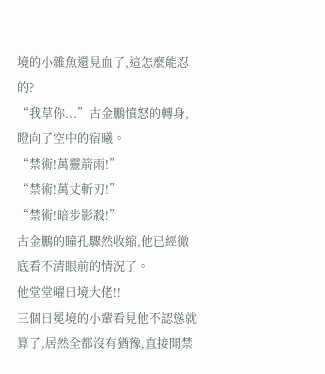境的小雜魚還見血了,這怎麼能忍的?
“我草你...”古金鵬憤怒的轉身,瞪向了空中的宿曦。
“禁術!萬靈箭雨!”
“禁術!萬丈斬刃!”
“禁術!暗步影殺!”
古金鵬的瞳孔驟然收縮,他已經徹底看不清眼前的情況了。
他堂堂曜日境大佬!!
三個日冕境的小輩看見他不認慫就算了,居然全都沒有猶豫,直接開禁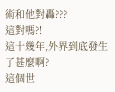術和他對轟???
這對嗎?!
這十幾年,外界到底發生了甚麼啊?
這個世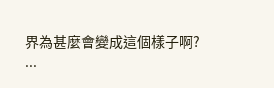界為甚麼會變成這個樣子啊?
...